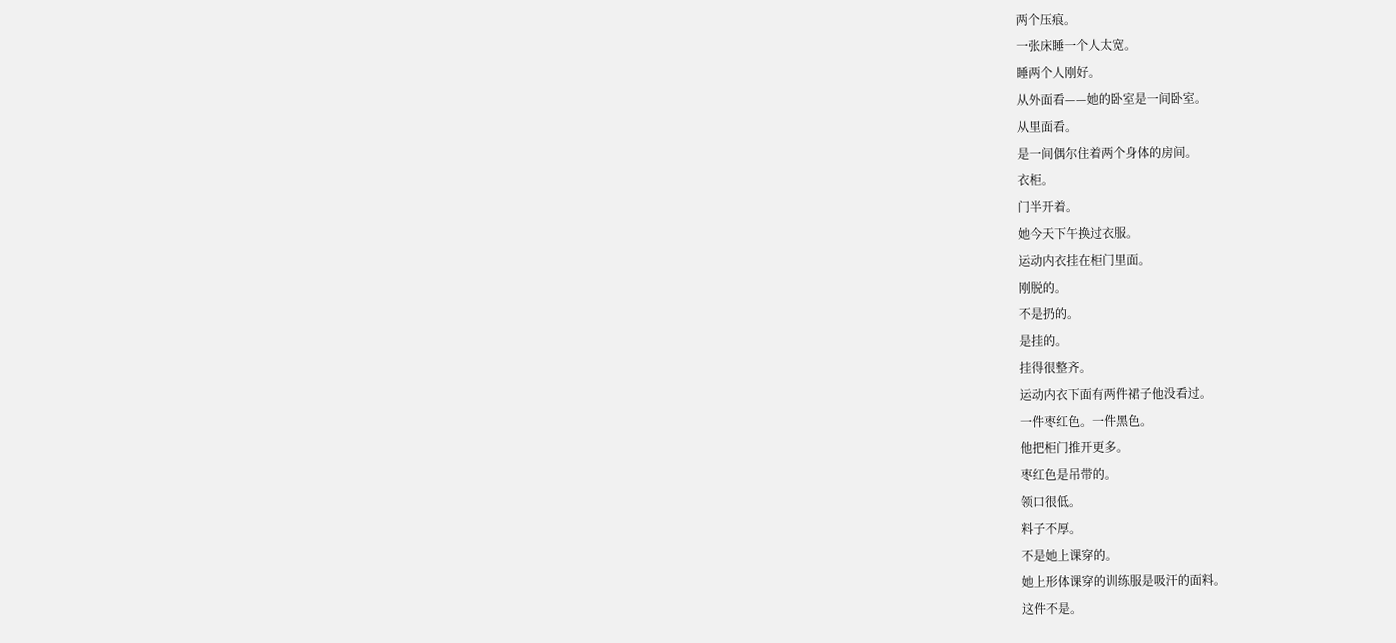两个压痕。
一张床睡一个人太宽。
睡两个人刚好。
从外面看——她的卧室是一间卧室。
从里面看。
是一间偶尔住着两个身体的房间。
衣柜。
门半开着。
她今天下午换过衣服。
运动内衣挂在柜门里面。
刚脱的。
不是扔的。
是挂的。
挂得很整齐。
运动内衣下面有两件裙子他没看过。
一件枣红色。一件黑色。
他把柜门推开更多。
枣红色是吊带的。
领口很低。
料子不厚。
不是她上课穿的。
她上形体课穿的训练服是吸汗的面料。
这件不是。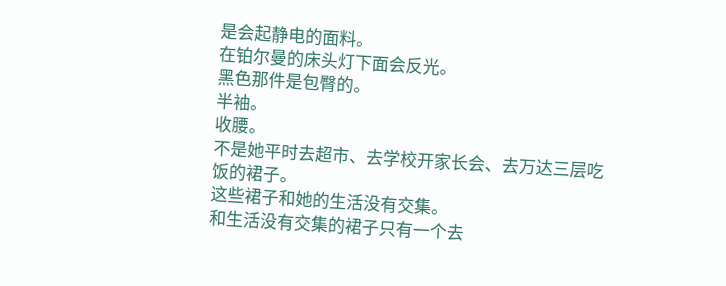是会起静电的面料。
在铂尔曼的床头灯下面会反光。
黑色那件是包臀的。
半袖。
收腰。
不是她平时去超市、去学校开家长会、去万达三层吃饭的裙子。
这些裙子和她的生活没有交集。
和生活没有交集的裙子只有一个去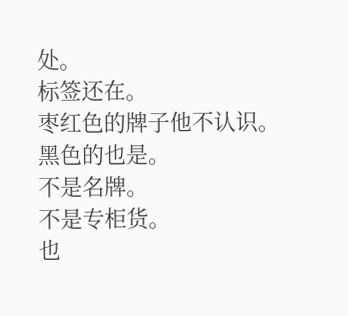处。
标签还在。
枣红色的牌子他不认识。
黑色的也是。
不是名牌。
不是专柜货。
也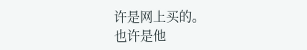许是网上买的。
也许是他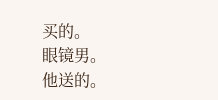买的。
眼镜男。
他送的。